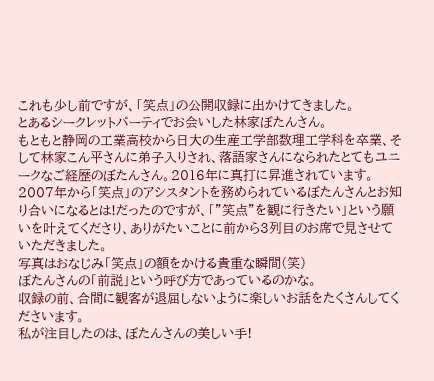これも少し前ですが、「笑点」の公開収録に出かけてきました。
とあるシークレットパーティでお会いした林家ぼたんさん。
もともと静岡の工業高校から日大の生産工学部数理工学科を卒業、そして林家こん平さんに弟子入りされ、落語家さんになられたとてもユニークなご経歴のぼたんさん。2016年に真打に昇進されています。
2007年から「笑点」のアシスタントを務められているぼたんさんとお知り合いになるとは!だったのですが、「”笑点”を観に行きたい」という願いを叶えてくださり、ありがたいことに前から3列目のお席で見させていただきました。
写真はおなじみ「笑点」の額をかける貴重な瞬間(笑)
ぼたんさんの「前説」という呼び方であっているのかな。
収録の前、合間に観客が退屈しないように楽しいお話をたくさんしてくださいます。
私が注目したのは、ぼたんさんの美しい手!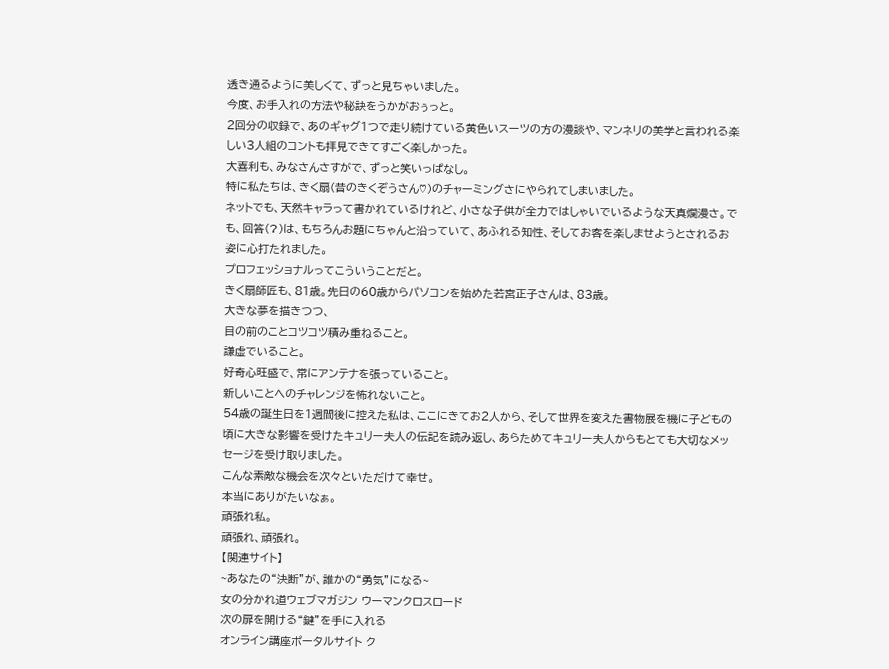透き通るように美しくて、ずっと見ちゃいました。
今度、お手入れの方法や秘訣をうかがおぅっと。
2回分の収録で、あのギャグ1つで走り続けている黄色いスーツの方の漫談や、マンネリの美学と言われる楽しい3人組のコントも拝見できてすごく楽しかった。
大喜利も、みなさんさすがで、ずっと笑いっぱなし。
特に私たちは、きく扇(昔のきくぞうさん♡)のチャーミングさにやられてしまいました。
ネットでも、天然キャラって書かれているけれど、小さな子供が全力ではしゃいでいるような天真爛漫さ。でも、回答(?)は、もちろんお題にちゃんと沿っていて、あふれる知性、そしてお客を楽しませようとされるお姿に心打たれました。
プロフェッショナルってこういうことだと。
きく扇師匠も、81歳。先日の60歳からパソコンを始めた若宮正子さんは、83歳。
大きな夢を描きつつ、
目の前のことコツコツ積み重ねること。
謙虚でいること。
好奇心旺盛で、常にアンテナを張っていること。
新しいことへのチャレンジを怖れないこと。
54歳の誕生日を1週間後に控えた私は、ここにきてお2人から、そして世界を変えた書物展を機に子どもの頃に大きな影響を受けたキュリー夫人の伝記を読み返し、あらためてキュリー夫人からもとても大切なメッセージを受け取りました。
こんな素敵な機会を次々といただけて幸せ。
本当にありがたいなぁ。
頑張れ私。
頑張れ、頑張れ。
【関連サイト】
~あなたの“決断”が、誰かの“勇気”になる~
女の分かれ道ウェブマガジン ウーマンクロスロード
次の扉を開ける“鍵”を手に入れる
オンライン講座ポータルサイト ク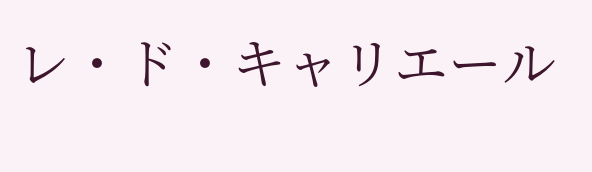レ・ド・キャリエール